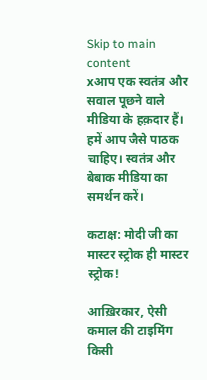Skip to main content
xआप एक स्वतंत्र और सवाल पूछने वाले मीडिया के हक़दार हैं। हमें आप जैसे पाठक चाहिए। स्वतंत्र और बेबाक मीडिया का समर्थन करें।

कटाक्ष: मोदी जी का मास्टर स्ट्रोक ही मास्टर स्ट्रोक!

आख़िरकार, ऐसी कमाल की टाइमिंग किसी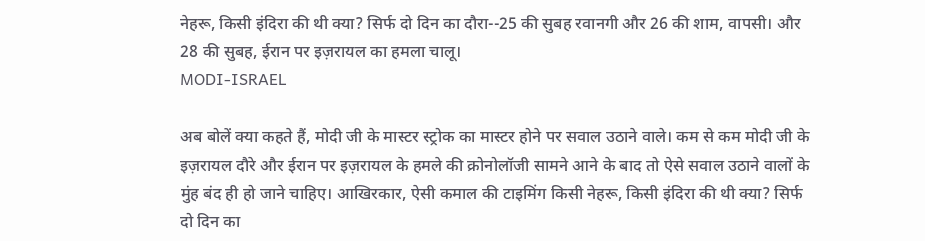नेहरू, किसी इंदिरा की थी क्या? सिर्फ दो दिन का दौरा--25 की सुबह रवानगी और 26 की शाम, वापसी। और 28 की सुबह, ईरान पर इज़रायल का हमला चालू।
MODI-ISRAEL

अब बोलें क्या कहते हैं, मोदी जी के मास्टर स्ट्रोक का मास्टर होने पर सवाल उठाने वाले। कम से कम मोदी जी के इज़रायल दौरे और ईरान पर इज़रायल के हमले की क्रोनोलॉजी सामने आने के बाद तो ऐसे सवाल उठाने वालों के मुंह बंद ही हो जाने चाहिए। आखिरकार, ऐसी कमाल की टाइमिंग किसी नेहरू, किसी इंदिरा की थी क्या? सिर्फ दो दिन का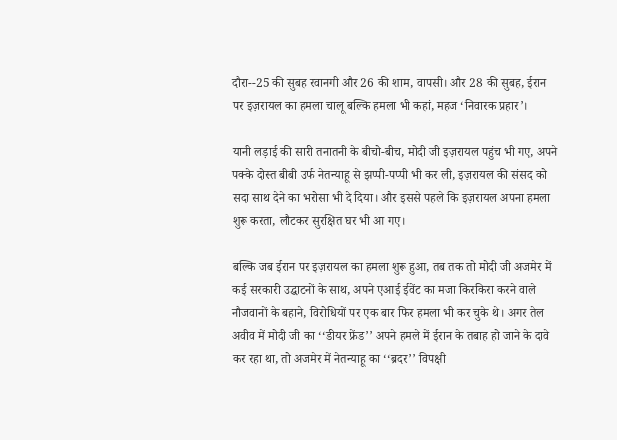दौरा--25 की सुबह रवानगी और 26 की शाम, वापसी। और 28 की सुबह, ईरान पर इज़रायल का हमला चालू बल्कि हमला भी कहां, महज ‘निवारक प्रहार’।

यानी लड़ाई की सारी तनातनी के बीचो-बीच, मोदी जी इज़रायल पहुंच भी गए, अपने पक्के दोस्त बीबी उर्फ नेतन्याहू से झप्पी-पप्पी भी कर ली, इज़रायल की संसद को सदा साथ देने का भरोसा भी दे दिया। और इससे पहले कि इज़रायल अपना हमला शुरू करता, लौटकर सुरक्षित घर भी आ गए।

बल्कि जब ईरान पर इज़रायल का हमला शुरू हुआ, तब तक तो मोदी जी अजमेर में कई सरकारी उद्घाटनों के साथ, अपने एआई ईवेंट का मजा किरकिरा करने वाले नौजवानों के बहाने, विरोधियों पर एक बार फिर हमला भी कर चुके थे। अगर तेल अवीव में मोदी जी का ‘‘डीयर फ्रेंड’’ अपने हमले में ईरान के तबाह हो जाने के दावे कर रहा था, तो अजमेर में नेतन्याहू का ‘‘ब्रदर’’ विपक्षी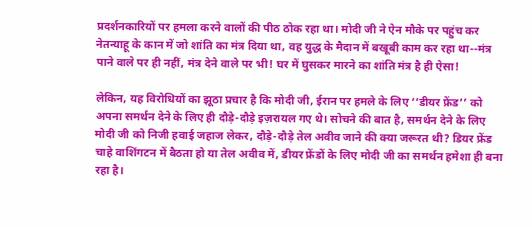प्रदर्शनकारियों पर हमला करने वालों की पीठ ठोक रहा था। मोदी जी ने ऐन मौके पर पहुंच कर नेतन्याहू के कान में जो शांति का मंत्र दिया था, वह युद्ध के मैदान में बखूबी काम कर रहा था--मंत्र पाने वाले पर ही नहीं, मंत्र देने वाले पर भी! घर में घुसकर मारने का शांति मंत्र है ही ऐसा!

लेकिन, यह विरोधियों का झूठा प्रचार है कि मोदी जी, ईरान पर हमले के लिए ‘‘डीयर फ्रेंड’’ को अपना समर्थन देने के लिए ही दौड़े-दौड़े इज़रायल गए थे। सोचने की बात है, समर्थन देने के लिए मोदी जी को निजी हवाई जहाज लेकर, दौड़े-दौड़े तेल अवीव जाने की क्या जरूरत थी? डियर फ्रेंड चाहे वाशिंगटन में बैठता हो या तेल अवीव में, डीयर फ्रेंडों के लिए मोदी जी का समर्थन हमेशा ही बना रहा है।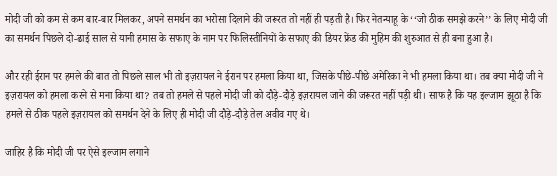मोदी जी को कम से कम बार-बार मिलकर, अपने समर्थन का भरोसा दिलाने की जरूरत तो नहीं ही पड़ती है। फिर नेतन्याहू के ‘‘जो ठीक समझे करने’’ के लिए मोदी जी का समर्थन पिछले दो-ढाई साल से यानी हमास के सफाए के नाम पर फिलिस्तीनियों के सफाए की डियर फ्रेंड की मुहिम की शुरुआत से ही बना हुआ है।

और रही ईरान पर हमले की बात तो पिछले साल भी तो इज़रायल ने ईरान पर हमला किया था, जिसके पीछे-पीछे अमेरिका ने भी हमला किया था। तब क्या मोदी जी ने इज़रायल को हमला करने से मना किया था? तब तो हमले से पहले मोदी जी को दौड़े-दौड़े इज़रायल जाने की जरूरत नहीं पड़ी थी। साफ है कि यह इल्जाम झूठा है कि हमले से ठीक पहले इज़रायल को समर्थन देने के लिए ही मोदी जी दौड़े-दौड़े तेल अवीव गए थे।

जाहिर है कि मोदी जी पर ऐसे इल्जाम लगाने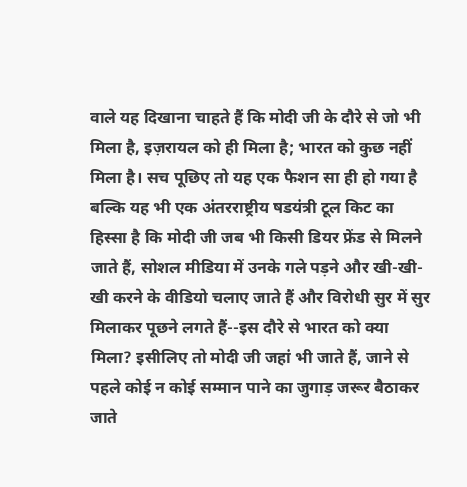वाले यह दिखाना चाहते हैं कि मोदी जी के दौरे से जो भी मिला है, इज़रायल को ही मिला है; भारत को कुछ नहीं मिला है। सच पूछिए तो यह एक फैशन सा ही हो गया है बल्कि यह भी एक अंतरराष्ट्रीय षडयंत्री टूल किट का हिस्सा है कि मोदी जी जब भी किसी डियर फ्रेंड से मिलने जाते हैं, सोशल मीडिया में उनके गले पड़ने और खी-खी-खी करने के वीडियो चलाए जाते हैं और विरोधी सुर में सुर मिलाकर पूछने लगते हैं--इस दौरे से भारत को क्या मिला? इसीलिए तो मोदी जी जहां भी जाते हैं, जाने से पहले कोई न कोई सम्मान पाने का जुगाड़ जरूर बैठाकर जाते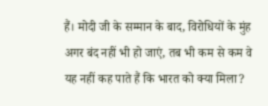हैं। मोदी जी के सम्मान के बाद, विरोधियों के मुंह अगर बंद नहीं भी हो जाएं, तब भी कम से कम वे यह नहीं कह पाते हैं कि भारत को क्या मिला?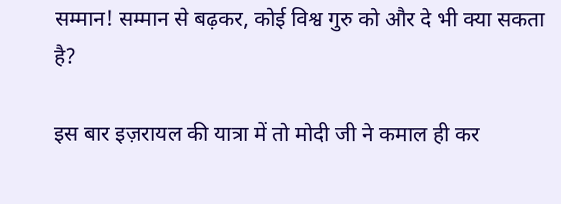सम्मान! सम्मान से बढ़कर, कोई विश्व गुरु को और दे भी क्या सकता है?

इस बार इज़रायल की यात्रा में तो मोदी जी ने कमाल ही कर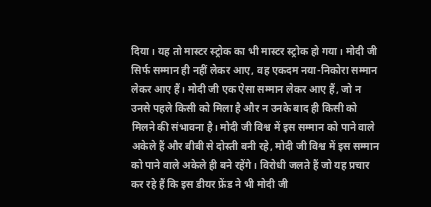दिया। यह तो मास्टर स्ट्रोक का भी मास्टर स्ट्रोक हो गया। मोदी जी सिर्फ सम्मान ही नहीं लेकर आए, वह एकदम नया-निकोरा सम्मान लेकर आए हैं। मोदी जी एक ऐसा सम्मान लेकर आए हैं, जो न उनसे पहले किसी को मिला है और न उनके बाद ही किसी को मिलने की संभावना है। मोदी जी विश्व में इस सम्मान को पाने वाले अकेले हैं और बीबी से दोस्ती बनी रहे, मोदी जी विश्व में इस सम्मान को पाने वाले अकेले ही बने रहेंगे। विरोधी जलते हैं जो यह प्रचार कर रहे हैं कि इस डीयर फ्रेंड ने भी मोदी जी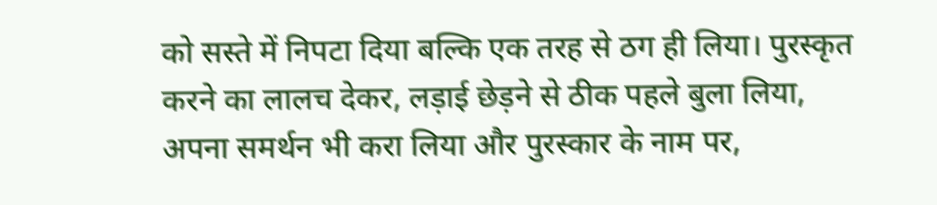को सस्ते में निपटा दिया बल्कि एक तरह से ठग ही लिया। पुरस्कृत करने का लालच देकर, लड़ाई छेड़ने से ठीक पहले बुला लिया, अपना समर्थन भी करा लिया और पुरस्कार के नाम पर,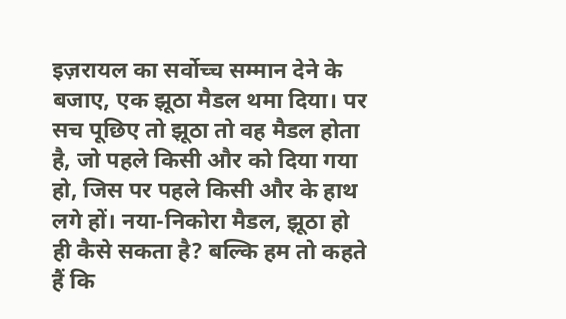इज़रायल का सर्वोच्च सम्मान देने के बजाए, एक झूठा मैडल थमा दिया। पर सच पूछिए तो झूठा तो वह मैडल होता है, जो पहले किसी और को दिया गया हो, जिस पर पहले किसी और के हाथ लगे हों। नया-निकोरा मैडल, झूठा हो ही कैसे सकता है? बल्कि हम तो कहते हैं कि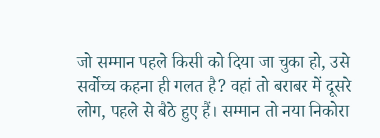जो सम्मान पहले किसी को दिया जा चुका हो, उसे सर्वोच्च कहना ही गलत है? वहां तो बराबर में दूसरे लोग, पहले से बैठे हुए हैं। सम्मान तो नया निकोरा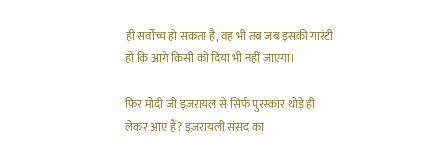ही सर्वोच्च हो सकता है, वह भी तब जब इसकी गारंटी हो कि आगे किसी को दिया भी नहीं जाएगा।

फिर मोदी जी इज़रायल से सिर्फ पुरस्कार थोड़े ही लेकर आए हैं? इज़रायली संसद का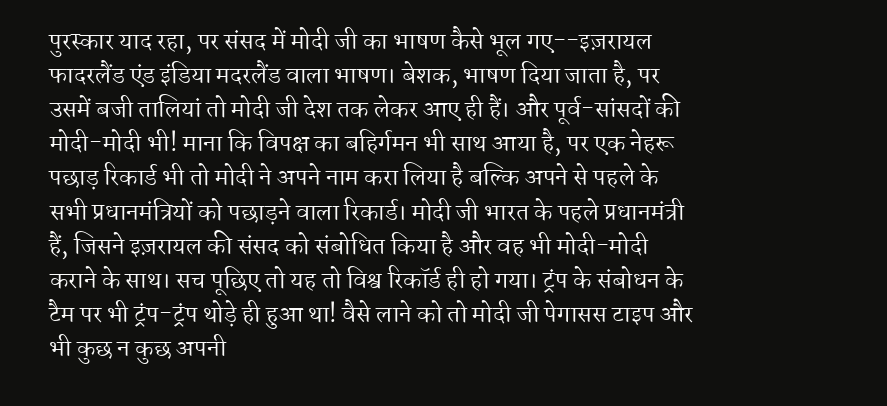पुरस्कार याद रहा, पर संसद में मोदी जी का भाषण कैसे भूल गए--इज़रायल फादरलैंड एंड इंडिया मदरलैंड वाला भाषण। बेशक, भाषण दिया जाता है, पर उसमें बजी तालियां तो मोदी जी देश तक लेकर आए ही हैं। और पूर्व-सांसदों की मोदी-मोदी भी! माना कि विपक्ष का बहिर्गमन भी साथ आया है, पर एक नेहरू पछाड़ रिकार्ड भी तो मोदी ने अपने नाम करा लिया है बल्कि अपने से पहले के सभी प्रधानमंत्रियों को पछाड़ने वाला रिकार्ड। मोदी जी भारत के पहले प्रधानमंत्री हैं, जिसने इज़रायल की संसद को संबोधित किया है और वह भी मोदी-मोदी कराने के साथ। सच पूछिए तो यह तो विश्व रिकॉर्ड ही हो गया। ट्रंप के संबोधन के टैम पर भी ट्रंप-ट्रंप थोड़े ही हुआ था! वैसे लाने को तो मोदी जी पेगासस टाइप और भी कुछ न कुछ अपनी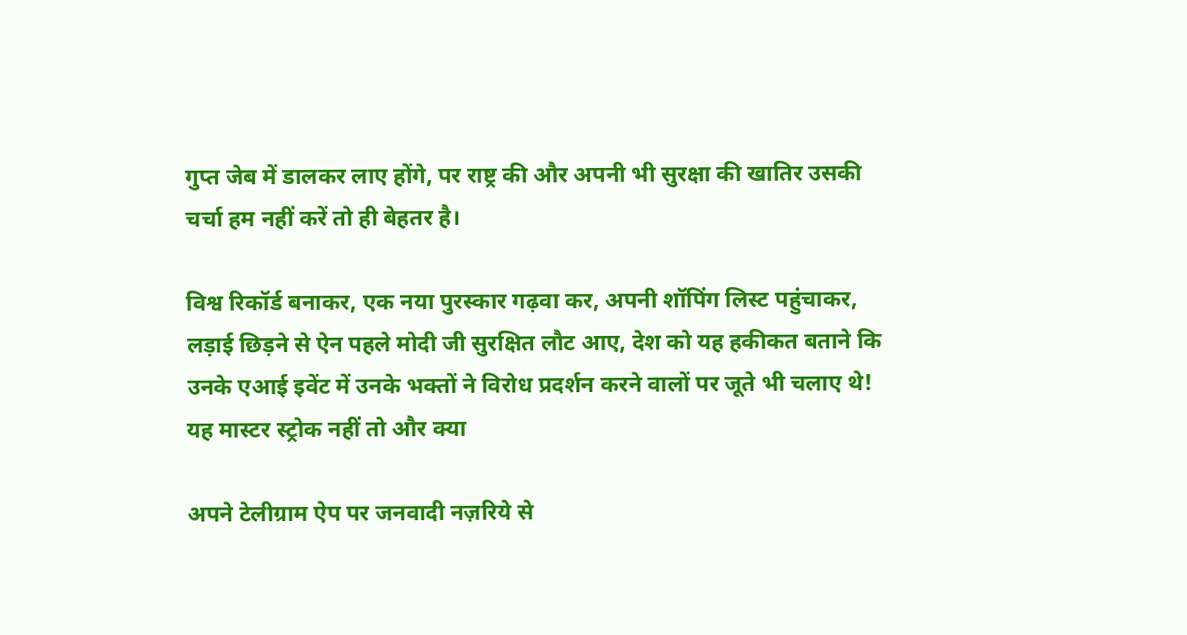गुप्त जेब में डालकर लाए होंगे, पर राष्ट्र की और अपनी भी सुरक्षा की खातिर उसकी चर्चा हम नहीं करें तो ही बेहतर है।

विश्व रिकॉर्ड बनाकर, एक नया पुरस्कार गढ़वा कर, अपनी शॉपिंग लिस्ट पहुंचाकर, लड़ाई छिड़ने से ऐन पहले मोदी जी सुरक्षित लौट आए, देश को यह हकीकत बताने कि उनके एआई इवेंट में उनके भक्तों ने विरोध प्रदर्शन करने वालों पर जूते भी चलाए थे! यह मास्टर स्ट्रोक नहीं तो और क्या

अपने टेलीग्राम ऐप पर जनवादी नज़रिये से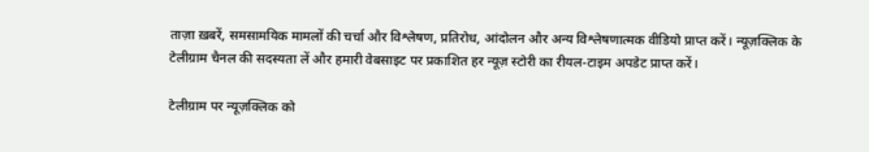ताज़ा ख़बरें, समसामयिक मामलों की चर्चा और विश्लेषण, प्रतिरोध, आंदोलन और अन्य विश्लेषणात्मक वीडियो प्राप्त करें। न्यूज़क्लिक के टेलीग्राम चैनल की सदस्यता लें और हमारी वेबसाइट पर प्रकाशित हर न्यूज़ स्टोरी का रीयल-टाइम अपडेट प्राप्त करें।

टेलीग्राम पर न्यूज़क्लिक को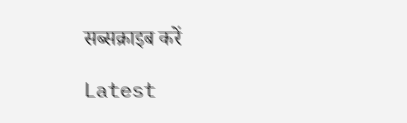सब्सक्राइब करें

Latest